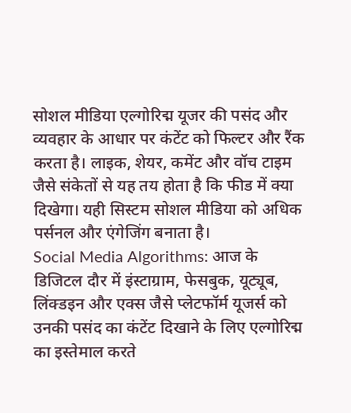सोशल मीडिया एल्गोरिद्म यूजर की पसंद और व्यवहार के आधार पर कंटेंट को फिल्टर और रैंक करता है। लाइक, शेयर, कमेंट और वॉच टाइम जैसे संकेतों से यह तय होता है कि फीड में क्या दिखेगा। यही सिस्टम सोशल मीडिया को अधिक पर्सनल और एंगेजिंग बनाता है।
Social Media Algorithms: आज के डिजिटल दौर में इंस्टाग्राम, फेसबुक, यूट्यूब, लिंक्डइन और एक्स जैसे प्लेटफॉर्म यूजर्स को उनकी पसंद का कंटेंट दिखाने के लिए एल्गोरिद्म का इस्तेमाल करते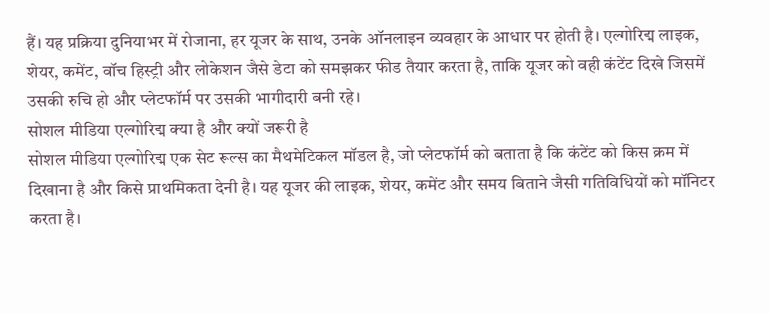हैं। यह प्रक्रिया दुनियाभर में रोजाना, हर यूजर के साथ, उनके ऑनलाइन व्यवहार के आधार पर होती है। एल्गोरिद्म लाइक, शेयर, कमेंट, वॉच हिस्ट्री और लोकेशन जैसे डेटा को समझकर फीड तैयार करता है, ताकि यूजर को वही कंटेंट दिखे जिसमें उसकी रुचि हो और प्लेटफॉर्म पर उसकी भागीदारी बनी रहे।
सोशल मीडिया एल्गोरिद्म क्या है और क्यों जरूरी है
सोशल मीडिया एल्गोरिद्म एक सेट रूल्स का मैथमेटिकल मॉडल है, जो प्लेटफॉर्म को बताता है कि कंटेंट को किस क्रम में दिखाना है और किसे प्राथमिकता देनी है। यह यूजर की लाइक, शेयर, कमेंट और समय बिताने जैसी गतिविधियों को मॉनिटर करता है।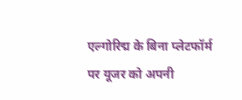एल्गोरिद्म के बिना प्लेटफॉर्म पर यूजर को अपनी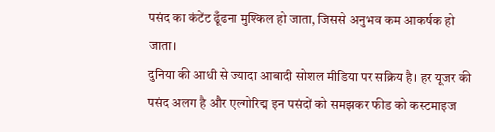पसंद का कंटेंट ढूँढना मुश्किल हो जाता, जिससे अनुभव कम आकर्षक हो जाता।
दुनिया की आधी से ज्यादा आबादी सोशल मीडिया पर सक्रिय है। हर यूजर की पसंद अलग है और एल्गोरिद्म इन पसंदों को समझकर फीड को कस्टमाइज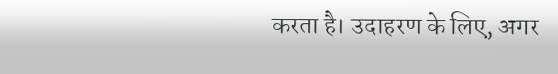करता है। उदाहरण के लिए, अगर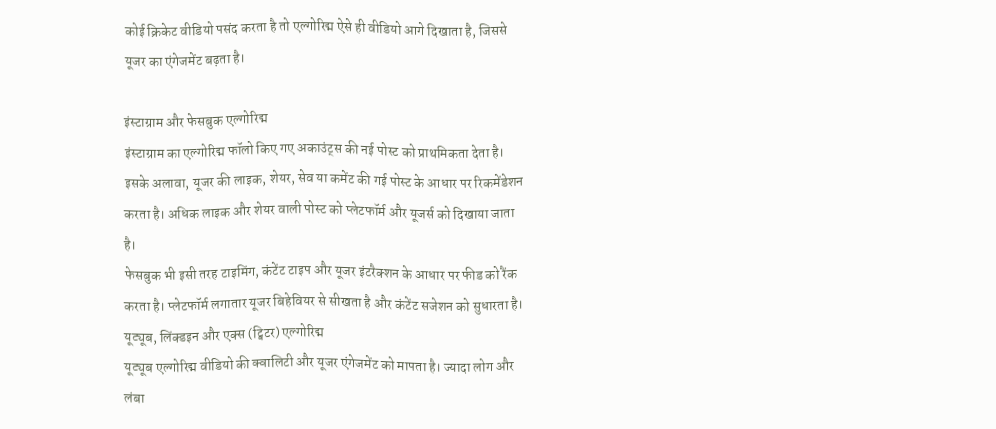कोई क्रिकेट वीडियो पसंद करता है तो एल्गोरिद्म ऐसे ही वीडियो आगे दिखाता है, जिससे यूजर का एंगेजमेंट बढ़ता है।

इंस्टाग्राम और फेसबुक एल्गोरिद्म
इंस्टाग्राम का एल्गोरिद्म फॉलो किए गए अकाउंट्स की नई पोस्ट को प्राथमिकता देता है। इसके अलावा, यूजर की लाइक, शेयर, सेव या कमेंट की गई पोस्ट के आधार पर रिकमेंडेशन करता है। अधिक लाइक और शेयर वाली पोस्ट को प्लेटफॉर्म और यूजर्स को दिखाया जाता है।
फेसबुक भी इसी तरह टाइमिंग, कंटेंट टाइप और यूजर इंटरैक्शन के आधार पर फीड को रैंक करता है। प्लेटफॉर्म लगातार यूजर बिहेवियर से सीखता है और कंटेंट सजेशन को सुधारता है।
यूट्यूब, लिंक्डइन और एक्स (ट्विटर) एल्गोरिद्म
यूट्यूब एल्गोरिद्म वीडियो की क्वालिटी और यूजर एंगेजमेंट को मापता है। ज्यादा लोग और लंबा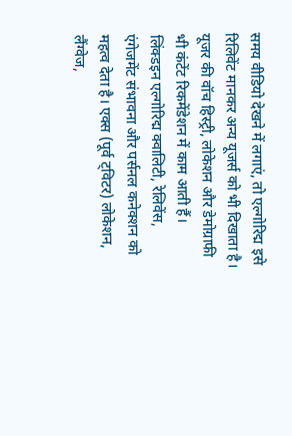समय वीडियो देखने में लगाएं, तो एल्गोरिद्म इसे रिलिवेंट मानकर अन्य यूजर्स को भी दिखाता है। यूजर की वॉच हिस्ट्री, लोकेशन और डेमोग्राफी भी कंटेंट रिकमेंडेशन में काम आती हैं।
लिंक्डइन एल्गोरिद्म क्वालिटी, रेलिवेंस, एंगेजमेंट संभावना और पर्सनल कनेक्शन को महत्व देता है। एक्स (पूर्व ट्विटर) लोकेशन, लैंग्वेज,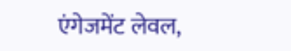एंगेजमेंट लेवल,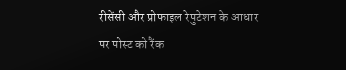रीसेंसी और प्रोफाइल रेपुटेशन के आधार पर पोस्ट को रैंक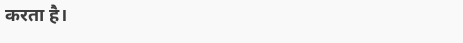करता है।